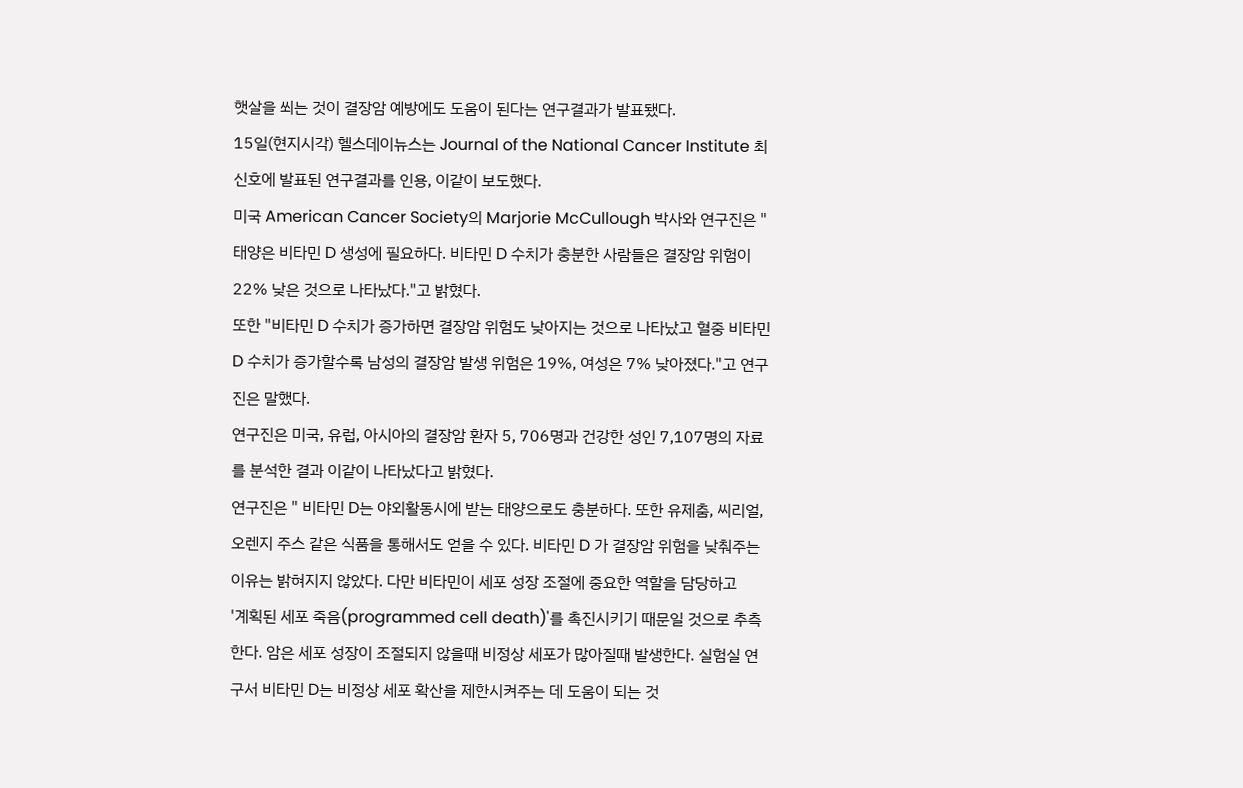햇살을 쐬는 것이 결장암 예방에도 도움이 된다는 연구결과가 발표됐다.
15일(현지시각) 헬스데이뉴스는 Journal of the National Cancer Institute 최신호에 발표된 연구결과를 인용, 이같이 보도했다.
미국 American Cancer Society의 Marjorie McCullough 박사와 연구진은 "태양은 비타민 D 생성에 필요하다. 비타민 D 수치가 충분한 사람들은 결장암 위험이 22% 낮은 것으로 나타났다."고 밝혔다.
또한 "비타민 D 수치가 증가하면 결장암 위험도 낮아지는 것으로 나타났고 혈중 비타민D 수치가 증가할수록 남성의 결장암 발생 위험은 19%, 여성은 7% 낮아졌다."고 연구진은 말했다.
연구진은 미국, 유럽, 아시아의 결장암 환자 5, 706명과 건강한 성인 7,107명의 자료를 분석한 결과 이같이 나타났다고 밝혔다.
연구진은 " 비타민 D는 야외활동시에 받는 태양으로도 충분하다. 또한 유제춤, 씨리얼, 오렌지 주스 같은 식품을 통해서도 얻을 수 있다. 비타민 D 가 결장암 위험을 낮춰주는 이유는 밝혀지지 않았다. 다만 비타민이 세포 성장 조절에 중요한 역할을 담당하고
'계획된 세포 죽음(programmed cell death)'를 촉진시키기 때문일 것으로 추측한다. 암은 세포 성장이 조절되지 않을때 비정상 세포가 많아질때 발생한다. 실험실 연구서 비타민 D는 비정상 세포 확산을 제한시켜주는 데 도움이 되는 것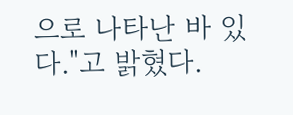으로 나타난 바 있다."고 밝혔다.